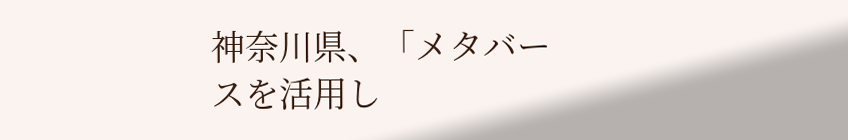神奈川県、「メタバースを活用し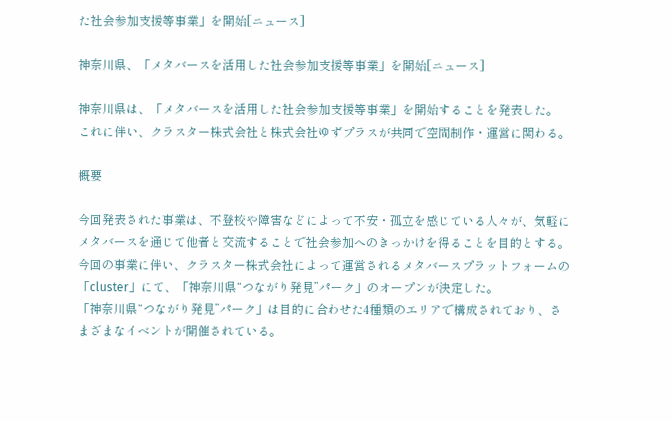た社会参加支援等事業」を開始[ニュース]

神奈川県、「メタバースを活用した社会参加支援等事業」を開始[ニュース]

神奈川県は、「メタバースを活用した社会参加支援等事業」を開始することを発表した。
これに伴い、クラスター株式会社と株式会社ゆずプラスが共同で空間制作・運営に関わる。

概要

今回発表された事業は、不登校や障害などによって不安・孤立を感じている人々が、気軽にメタバースを通じて他者と交流することで社会参加へのきっかけを得ることを目的とする。
今回の事業に伴い、クラスター株式会社によって運営されるメタバースプラットフォームの「cluster」にて、「神奈川県“つながり発見”パーク」のオープンが決定した。
「神奈川県“つながり発見”パーク」は目的に合わせた4種類のエリアで構成されており、さまざまなイベントが開催されている。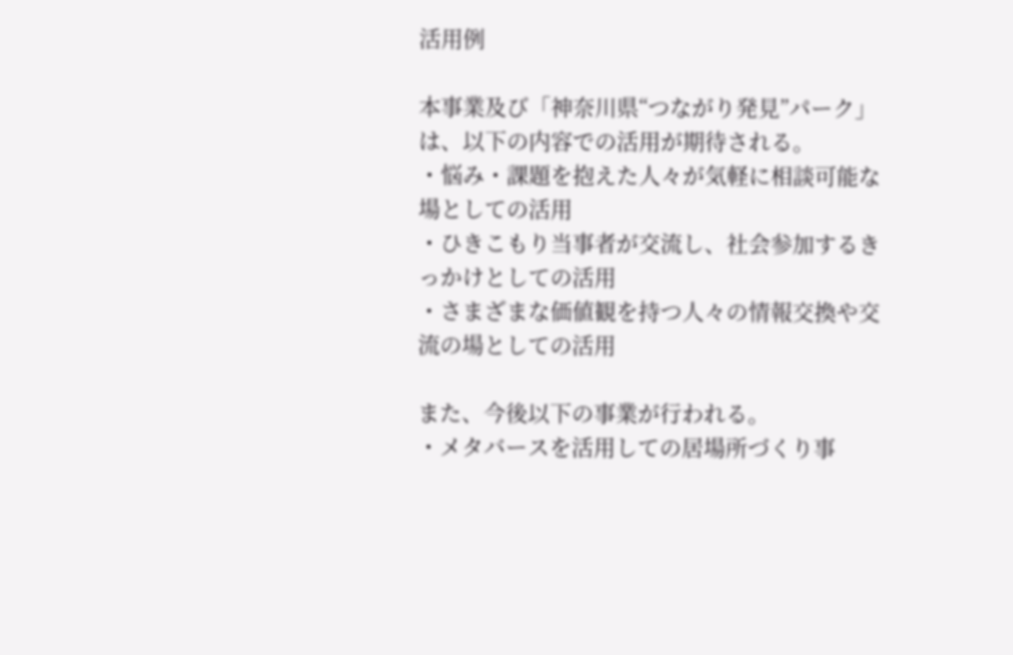活用例

本事業及び「神奈川県“つながり発見”パーク」は、以下の内容での活用が期待される。
・悩み・課題を抱えた人々が気軽に相談可能な場としての活用
・ひきこもり当事者が交流し、社会参加するきっかけとしての活用
・さまざまな価値観を持つ人々の情報交換や交流の場としての活用

また、今後以下の事業が行われる。
・メタバースを活用しての居場所づくり事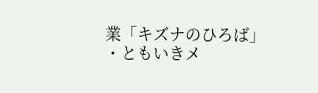業「キズナのひろば」
・ともいきメ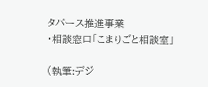タバース推進事業
・相談窓口「こまりごと相談室」

(執筆:デジ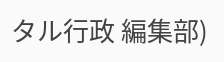タル行政 編集部)